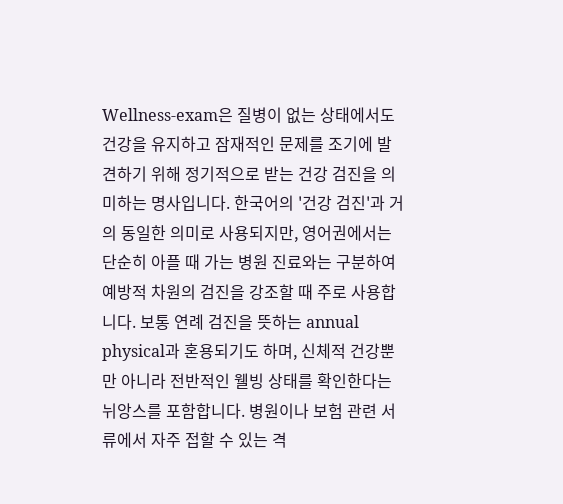Wellness-exam은 질병이 없는 상태에서도 건강을 유지하고 잠재적인 문제를 조기에 발견하기 위해 정기적으로 받는 건강 검진을 의미하는 명사입니다. 한국어의 '건강 검진'과 거의 동일한 의미로 사용되지만, 영어권에서는 단순히 아플 때 가는 병원 진료와는 구분하여 예방적 차원의 검진을 강조할 때 주로 사용합니다. 보통 연례 검진을 뜻하는 annual physical과 혼용되기도 하며, 신체적 건강뿐만 아니라 전반적인 웰빙 상태를 확인한다는 뉘앙스를 포함합니다. 병원이나 보험 관련 서류에서 자주 접할 수 있는 격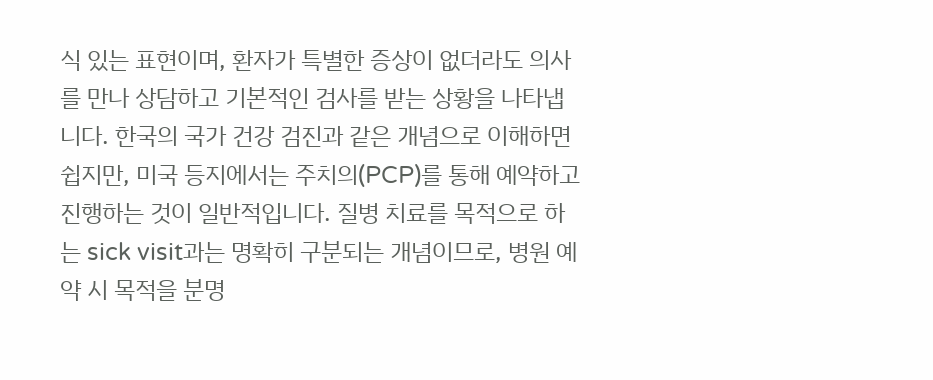식 있는 표현이며, 환자가 특별한 증상이 없더라도 의사를 만나 상담하고 기본적인 검사를 받는 상황을 나타냅니다. 한국의 국가 건강 검진과 같은 개념으로 이해하면 쉽지만, 미국 등지에서는 주치의(PCP)를 통해 예약하고 진행하는 것이 일반적입니다. 질병 치료를 목적으로 하는 sick visit과는 명확히 구분되는 개념이므로, 병원 예약 시 목적을 분명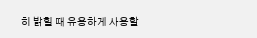히 밝힐 때 유용하게 사용할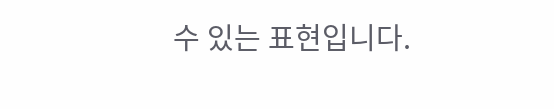수 있는 표현입니다.